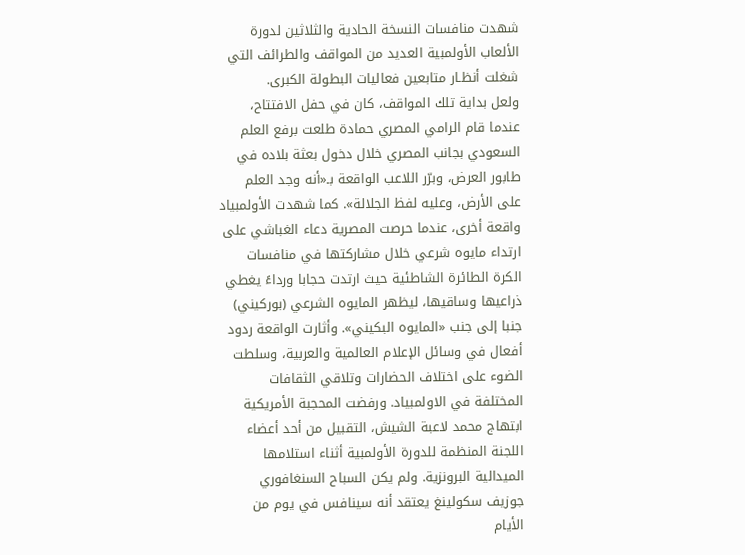شهدت منافسات النسخة الحادية والثلاثين لدورة الألعاب الأولمبية العديد من المواقف والطرائف التي شغلت أنظـار متابعين فعاليات البطولة الكبرى.
ولعل بداية تلك المواقف، كان في حفل الافتتاح، عندما قام الرامي المصري حمادة طلعت برفع العلم السعودي بجانب المصري خلال دخول بعثة بلاده في طابور العرض، وبرّر اللاعب الواقعة بـ«أنه وجد العلم على الأرض، وعليه لفظ الجلالة». كما شهدت الأولمبياد واقعة أخرى، عندما حرصت المصرية دعاء الغباشي على ارتداء مايوه شرعي خلال مشاركتها في منافسات الكرة الطائرة الشاطئية حيث ارتدت حجابا ورداءً يغطي ذراعيها وساقيها، ليظهر المايوه الشرعي (بوركيني) جنبا إلى جنب «المايوه البكيني». وأثارت الواقعة ردود أفعال في وسائل الإعلام العالمية والعربية، وسلطت الضوء على اختلاف الحضارات وتلاقي الثقافات المختلفة في الاولمبياد. ورفضت المحجبة الأمريكية ابتهاج محمد لاعبة الشيش، التقبيل من أحد أعضاء اللجنة المنظمة للدورة الأولمبية أثناء استلامها الميدالية البرونزية. ولم يكن السباح السنغافوري جوزيف سكولينغ يعتقد أنه سينافس في يوم من الأيام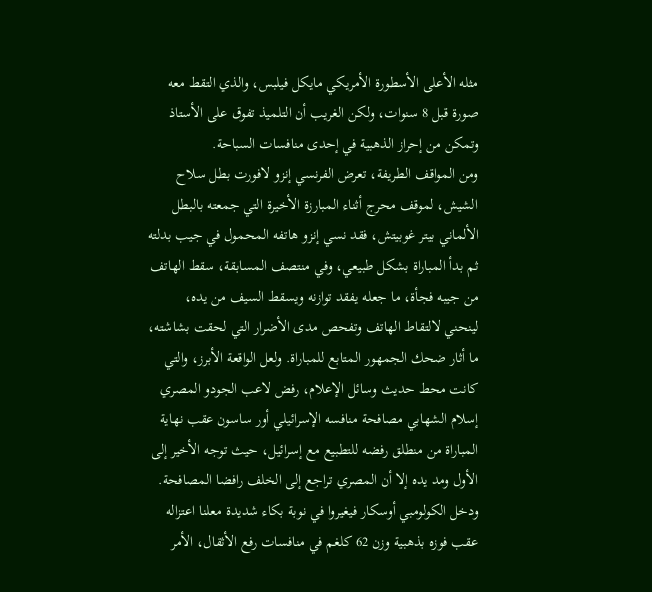مثله الأعلى الأسطورة الأمريكي مايكل فيلبس، والذي التقط معه صورة قبل 8 سنوات، ولكن الغريب أن التلميذ تفوق على الأستاذ وتمكن من إحراز الذهبية في إحدى منافسات السباحة.
ومن المواقف الطريفة، تعرض الفرنسي إنزو لافورت بطل سلاح الشيش، لموقف محرج أثناء المبارزة الأخيرة التي جمعته بالبطل الألماني بيتر غوبيتش، فقد نسي إنزو هاتفه المحمول في جيب بدلته ثم بدأ المباراة بشكل طبيعي، وفي منتصف المسابقة، سقط الهاتف من جيبه فجأة، ما جعله يفقد توازنه ويسقط السيف من يده، لينحني لالتقاط الهاتف وتفحص مدى الأضرار التي لحقت بشاشته، ما أثار ضحك الجمهور المتابع للمباراة. ولعل الواقعة الأبرز، والتي كانت محط حديث وسائل الإعلام، رفض لاعب الجودو المصري إسلام الشهابي مصافحة منافسه الإسرائيلي أور ساسون عقب نهاية المباراة من منطلق رفضه للتطبيع مع إسرائيل، حيث توجه الأخير إلى الأول ومد يده إلا أن المصري تراجع إلى الخلف رافضا المصافحة. ودخل الكولومبي أوسكار فيغيروا في نوبة بكاء شديدة معلنا اعتزاله عقب فوزه بذهبية وزن 62 كلغم في منافسات رفع الأثقال، الأمر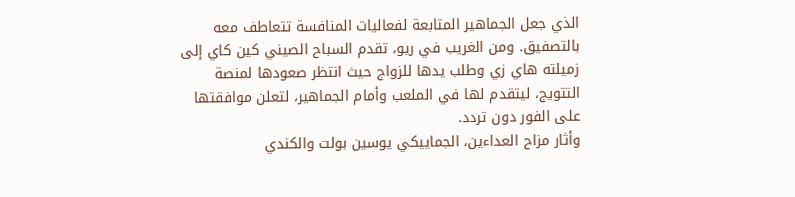الذي جعل الجماهير المتابعة لفعاليات المنافسة تتعاطف معه بالتصفيق. ومن الغريب في ريو، تقدم السباح الصيني كين كاي إلى زميلته هاي زي وطلب يدها للزواج حيث انتظر صعودها لمنصة التتويج، ليتقدم لها في الملعب وأمام الجماهير، لتعلن موافقتها على الفور دون تردد.
وأثار مزاح العداءين، الجماييكي يوسين بولت والكندي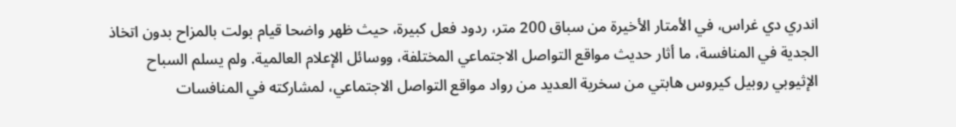اندري دي غراس، في الأمتار الأخيرة من سباق 200 متر، ردود فعل كبيرة، حيث ظهر واضحا قيام بولت بالمزاح بدون اتخاذ الجدية في المنافسة، ما أثار حديث مواقع التواصل الاجتماعي المختلفة، ووسائل الإعلام العالمية. ولم يسلم السباح الإثيوبي روبيل كيروس هابتي من سخرية العديد من رواد مواقع التواصل الاجتماعي، لمشاركته في المنافسات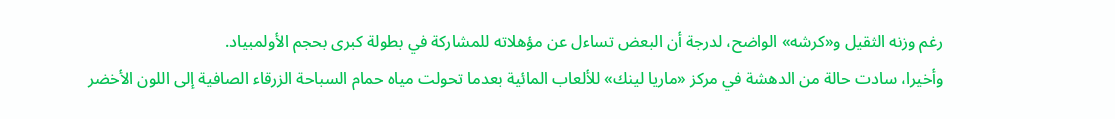رغم وزنه الثقيل و«كرشه» الواضح، لدرجة أن البعض تساءل عن مؤهلاته للمشاركة في بطولة كبرى بحجم الأولمبياد.
وأخيرا، سادت حالة من الدهشة في مركز «ماريا لينك» للألعاب المائية بعدما تحولت مياه حمام السباحة الزرقاء الصافية إلى اللون الأخضر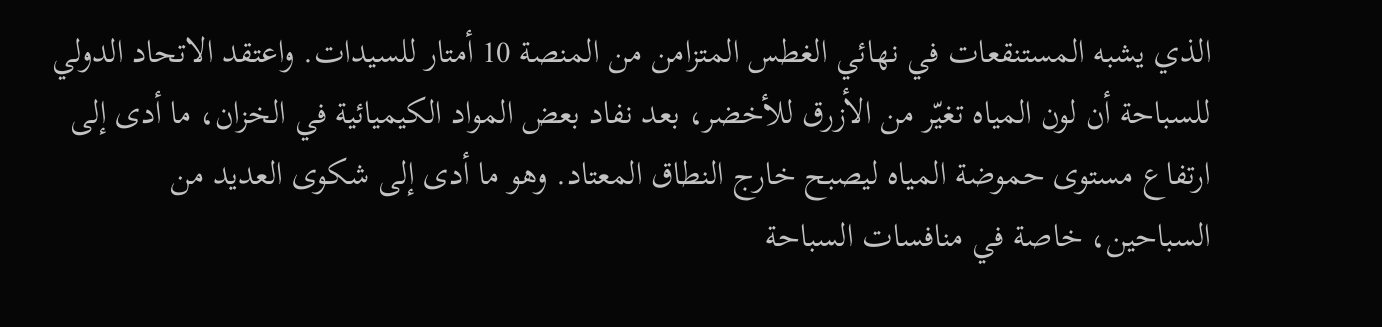الذي يشبه المستنقعات في نهائي الغطس المتزامن من المنصة 10 أمتار للسيدات. واعتقد الاتحاد الدولي للسباحة أن لون المياه تغيّر من الأزرق للأخضر، بعد نفاد بعض المواد الكيميائية في الخزان، ما أدى إلى ارتفاع مستوى حموضة المياه ليصبح خارج النطاق المعتاد. وهو ما أدى إلى شكوى العديد من السباحين، خاصة في منافسات السباحة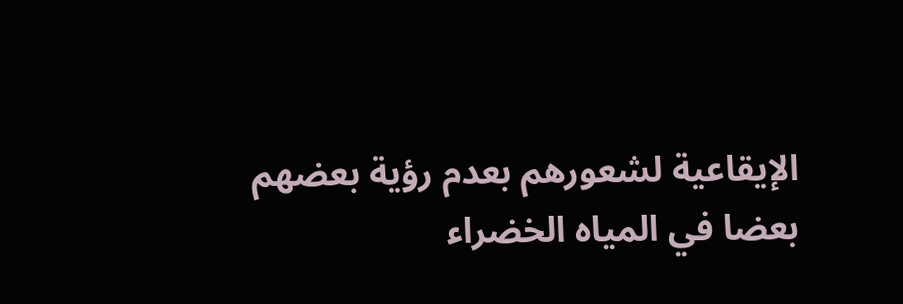الإيقاعية لشعورهم بعدم رؤية بعضهم بعضا في المياه الخضراء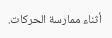أثناء ممارسة الحركات.